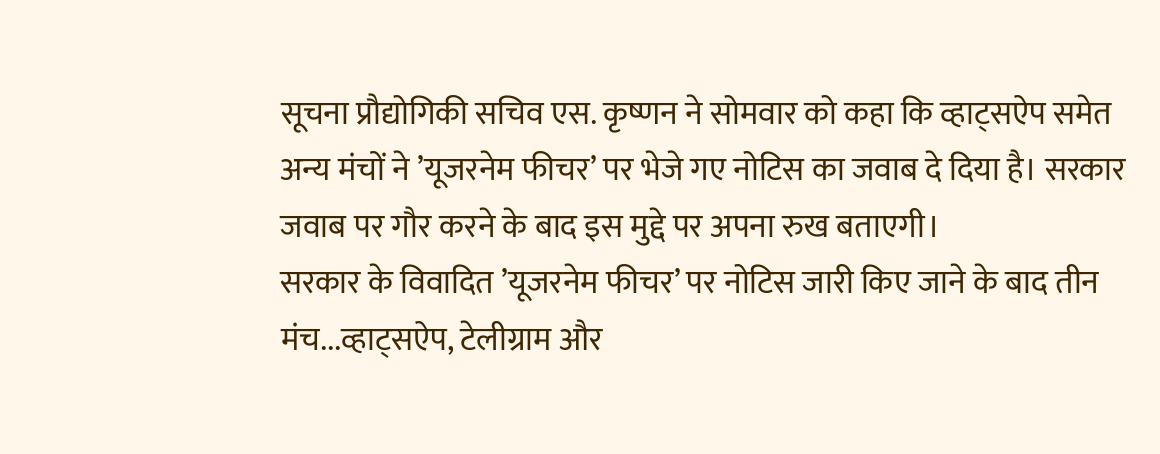सूचना प्रौद्योगिकी सचिव एस. कृष्णन ने सोमवार को कहा कि व्हाट्सऐप समेत अन्य मंचों ने ’यूजरनेम फीचर’ पर भेजे गए नोटिस का जवाब दे दिया है। सरकार जवाब पर गौर करने के बाद इस मुद्दे पर अपना रुख बताएगी।
सरकार के विवादित ’यूजरनेम फीचर’ पर नोटिस जारी किए जाने के बाद तीन मंच...व्हाट्सऐप, टेलीग्राम और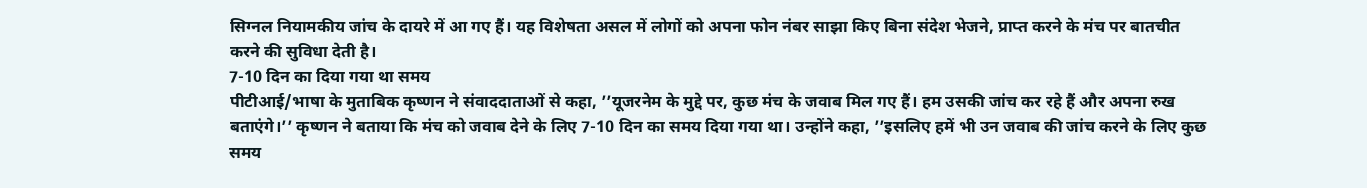सिग्नल नियामकीय जांच के दायरे में आ गए हैं। यह विशेषता असल में लोगों को अपना फोन नंबर साझा किए बिना संदेश भेजने, प्राप्त करने के मंच पर बातचीत करने की सुविधा देती है।
7-10 दिन का दिया गया था समय
पीटीआई/भाषा के मुताबिक कृष्णन ने संवाददाताओं से कहा, ’’यूजरनेम के मुद्दे पर, कुछ मंच के जवाब मिल गए हैं। हम उसकी जांच कर रहे हैं और अपना रुख बताएंगे।’’ कृष्णन ने बताया कि मंच को जवाब देने के लिए 7-10 दिन का समय दिया गया था। उन्होंने कहा, ’’इसलिए हमें भी उन जवाब की जांच करने के लिए कुछ समय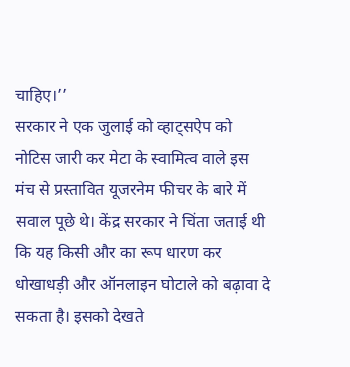चाहिए।’’
सरकार ने एक जुलाई को व्हाट्सऐप को नोटिस जारी कर मेटा के स्वामित्व वाले इस मंच से प्रस्तावित यूजरनेम फीचर के बारे में सवाल पूछे थे। केंद्र सरकार ने चिंता जताई थी कि यह किसी और का रूप धारण कर धोखाधड़ी और ऑनलाइन घोटाले को बढ़ावा दे सकता है। इसको देखते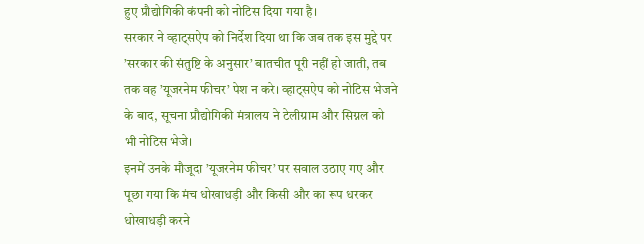हुए प्रौद्योगिकी कंपनी को नोटिस दिया गया है।
सरकार ने व्हाट्सऐप को निर्देश दिया था कि जब तक इस मुद्दे पर ’सरकार की संतुष्टि के अनुसार’ बातचीत पूरी नहीं हो जाती, तब तक वह ’यूजरनेम फीचर’ पेश न करे। व्हाट्सऐप को नोटिस भेजने के बाद, सूचना प्रौद्योगिकी मंत्रालय ने टेलीग्राम और सिग्नल को भी नोटिस भेजे।
इनमें उनके मौजूदा ’यूजरनेम फीचर’ पर सवाल उठाए गए और पूछा गया कि मंच धोखाधड़ी और किसी और का रूप धरकर धोखाधड़ी करने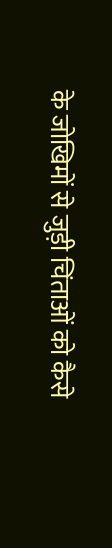के जोखिमों से जुड़ी चिंताओं को कैसे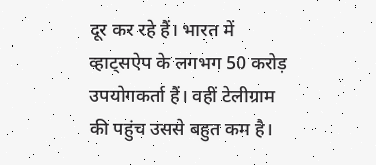दूर कर रहे हैं। भारत में व्हाट्सऐप के लगभग 50 करोड़ उपयोगकर्ता हैं। वहीं टेलीग्राम की पहुंच उससे बहुत कम है।